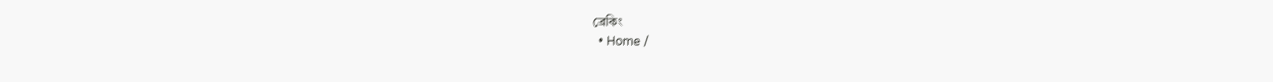ব্রেকিং
  • Home /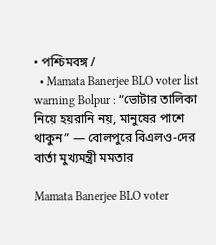• পশ্চিমবঙ্গ /
  • Mamata Banerjee BLO voter list warning Bolpur : “ভোটার তালিকা নিয়ে হয়রানি নয়, মানুষের পাশে থাকুন” — বোলপুরে বিএলও-দের বার্তা মুখ্যমন্ত্রী মমতার

Mamata Banerjee BLO voter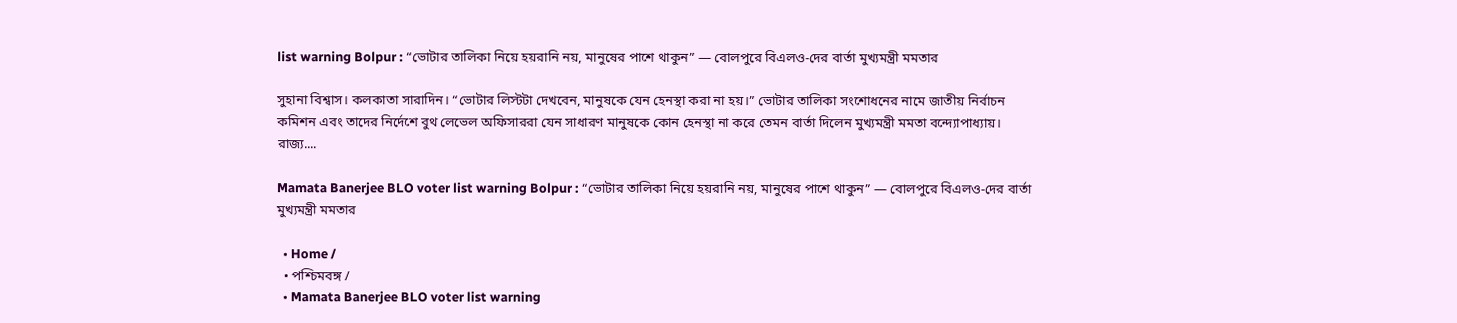list warning Bolpur : “ভোটার তালিকা নিয়ে হয়রানি নয়, মানুষের পাশে থাকুন” — বোলপুরে বিএলও-দের বার্তা মুখ্যমন্ত্রী মমতার

সুহানা বিশ্বাস। কলকাতা সারাদিন। “ভোটার লিস্টটা দেখবেন, মানুষকে যেন হেনস্থা করা না হয়।” ভোটার তালিকা সংশোধনের নামে জাতীয় নির্বাচন কমিশন এবং তাদের নির্দেশে বুথ লেভেল অফিসাররা যেন সাধারণ মানুষকে কোন হেনস্থা না করে তেমন বার্তা দিলেন মুখ্যমন্ত্রী মমতা বন্দ্যোপাধ্যায়। রাজ্য....

Mamata Banerjee BLO voter list warning Bolpur : “ভোটার তালিকা নিয়ে হয়রানি নয়, মানুষের পাশে থাকুন” — বোলপুরে বিএলও-দের বার্তা মুখ্যমন্ত্রী মমতার

  • Home /
  • পশ্চিমবঙ্গ /
  • Mamata Banerjee BLO voter list warning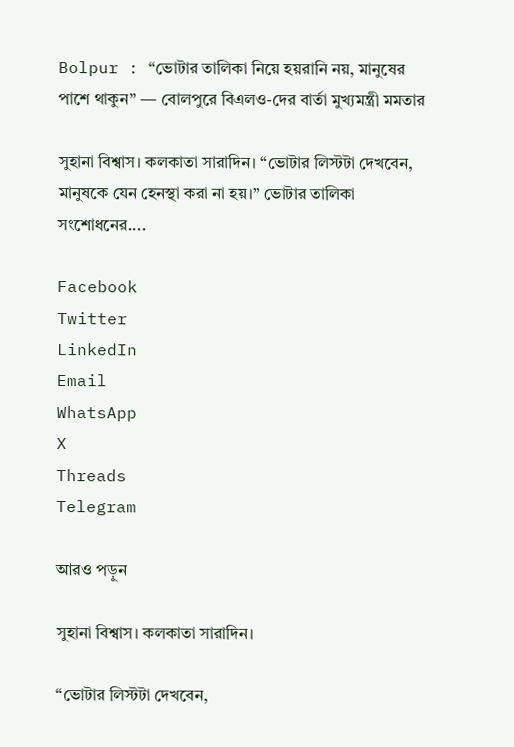Bolpur : “ভোটার তালিকা নিয়ে হয়রানি নয়, মানুষের পাশে থাকুন” — বোলপুরে বিএলও-দের বার্তা মুখ্যমন্ত্রী মমতার

সুহানা বিশ্বাস। কলকাতা সারাদিন। “ভোটার লিস্টটা দেখবেন, মানুষকে যেন হেনস্থা করা না হয়।” ভোটার তালিকা সংশোধনের....

Facebook
Twitter
LinkedIn
Email
WhatsApp
X
Threads
Telegram

আরও পড়ুন

সুহানা বিশ্বাস। কলকাতা সারাদিন।

“ভোটার লিস্টটা দেখবেন,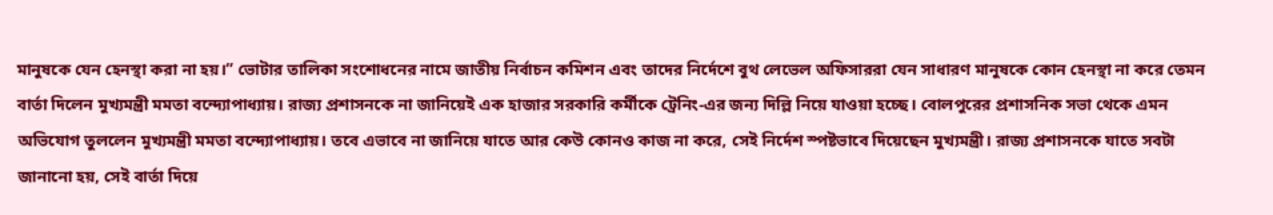মানুষকে যেন হেনস্থা করা না হয়।” ভোটার তালিকা সংশোধনের নামে জাতীয় নির্বাচন কমিশন এবং তাদের নির্দেশে বুথ লেভেল অফিসাররা যেন সাধারণ মানুষকে কোন হেনস্থা না করে তেমন বার্তা দিলেন মুখ্যমন্ত্রী মমতা বন্দ্যোপাধ্যায়। রাজ্য প্রশাসনকে না জানিয়েই এক হাজার সরকারি কর্মীকে ট্রেনিং-এর জন্য দিল্লি নিয়ে যাওয়া হচ্ছে। বোলপুরের প্রশাসনিক সভা থেকে এমন অভিযোগ তুললেন মুখ্যমন্ত্রী মমতা বন্দ্যোপাধ্যায়। তবে এভাবে না জানিয়ে যাতে আর কেউ কোনও কাজ না করে, সেই নির্দেশ স্পষ্টভাবে দিয়েছেন মুখ্যমন্ত্রী। রাজ্য প্রশাসনকে যাতে সবটা জানানো হয়, সেই বার্তা দিয়ে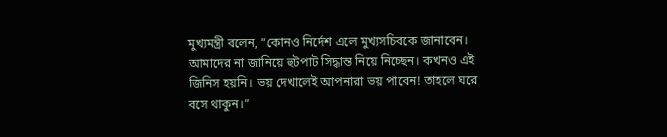মুখ্যমন্ত্রী বলেন, “কোনও নির্দেশ এলে মুখ্যসচিবকে জানাবেন। আমাদের না জানিয়ে হুটপাট সিদ্ধান্ত নিয়ে নিচ্ছেন। কখনও এই জিনিস হয়নি। ভয় দেখালেই আপনারা ভয় পাবেন! তাহলে ঘরে বসে থাকুন।”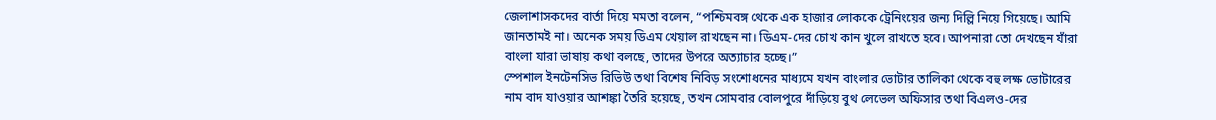জেলাশাসকদের বার্তা দিয়ে মমতা বলেন, “পশ্চিমবঙ্গ থেকে এক হাজার লোককে ট্রেনিংয়ের জন্য দিল্লি নিয়ে গিয়েছে। আমি জানতাম‌ই না‌। অনেক সময় ডিএম খেয়াল রাখছেন না। ডিএম-দের চোখ কান খুলে রাখতে হবে। আপনারা তো দেখছেন যাঁরা বাংলা যারা ভাষায় কথা বলছে, তাদের উপরে অত্যাচার হচ্ছে।”
স্পেশাল ইনটেনসিভ রিভিউ তথা বিশেষ নিবিড় সংশোধনের মাধ্যমে যখন বাংলার ভোটার তালিকা থেকে বহু লক্ষ ভোটারের নাম বাদ যাওয়ার আশঙ্কা তৈরি হয়েছে, তখন সোমবার বোলপুরে দাঁড়িয়ে বুথ লেভেল অফিসার তথা বিএলও-দের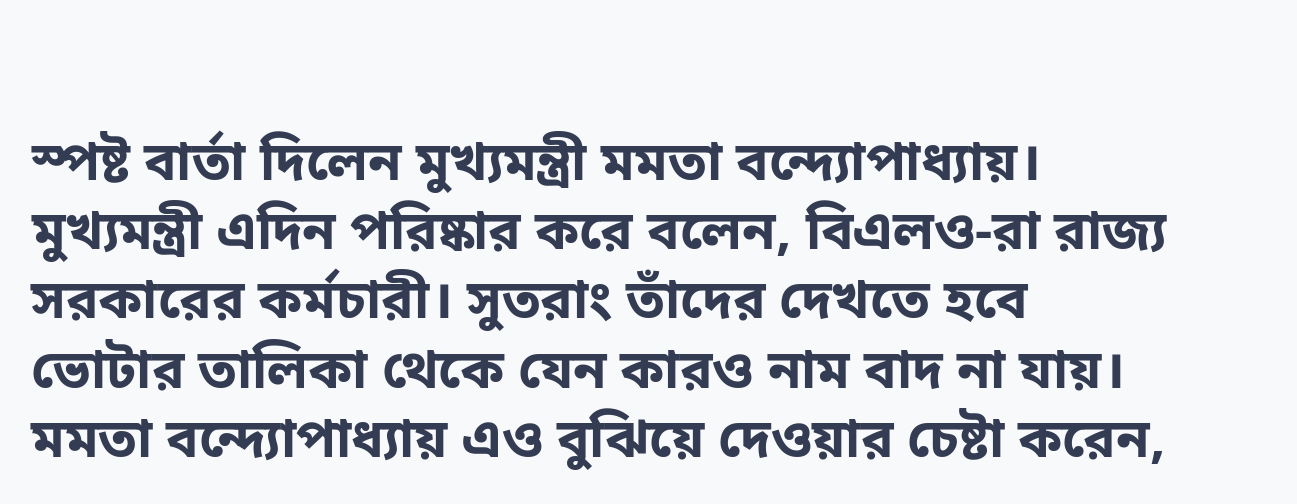স্পষ্ট বার্তা দিলেন মুখ্যমন্ত্রী মমতা বন্দ্যোপাধ্যায়।
মুখ্যমন্ত্রী এদিন পরিষ্কার করে বলেন, বিএলও-রা রাজ্য সরকারের কর্মচারী। সুতরাং তাঁদের দেখতে হবে ভোটার তালিকা থেকে যেন কারও নাম বাদ না যায়। মমতা বন্দ্যোপাধ্যায় এও বুঝিয়ে দেওয়ার চেষ্টা করেন,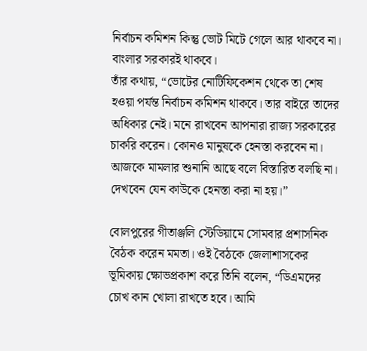নির্বাচন কমিশন কিন্তু ভোট মিটে গেলে আর থাকবে না। বাংলার সরকারই থাকবে।
তাঁর কথায়, “ভোটের নোটিফিকেশন থেকে তা শেষ হওয়া পর্যন্ত নির্বাচন কমিশন থাকবে। তার বাইরে তাদের অধিকার নেই। মনে রাখবেন আপনারা রাজ্য সরকারের চাকরি করেন। কোনও মানুষকে হেনস্তা করবেন না। আজকে মামলার শুনানি আছে বলে বিস্তারিত বলছি না। দেখবেন যেন কাউকে হেনস্তা করা না হয়।”

বোলপুরের গীতাঞ্জলি স্টেডিয়ামে সোমবার প্রশাসনিক বৈঠক করেন মমতা। ওই বৈঠকে জেলাশাসকের ভূমিকায় ক্ষোভপ্রকাশ করে তিনি বলেন, “ডিএমদের চোখ কান খোলা রাখতে হবে। আমি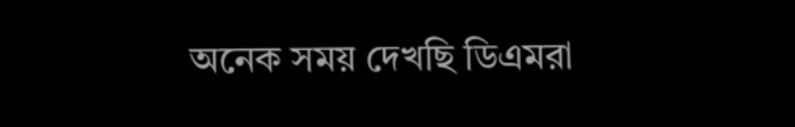অনেক সময় দেখছি ডিএমরা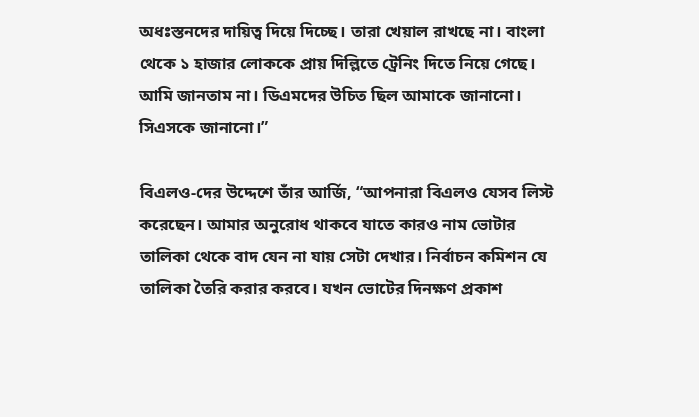অধঃস্তনদের দায়িত্ব দিয়ে দিচ্ছে। তারা খেয়াল রাখছে না। বাংলা থেকে ১ হাজার লোককে প্রায় দিল্লিতে ট্রেনিং দিতে নিয়ে গেছে। আমি জানতাম না। ডিএমদের উচিত ছিল আমাকে জানানো। সিএসকে জানানো।”

বিএলও-দের উদ্দেশে তাঁর আর্জি, “আপনারা বিএলও যেসব লিস্ট করেছেন। আমার অনুরোধ থাকবে যাতে কারও নাম ভোটার তালিকা থেকে বাদ যেন না যায় সেটা দেখার। নির্বাচন কমিশন যে তালিকা তৈরি করার করবে। যখন ভোটের দিনক্ষণ প্রকাশ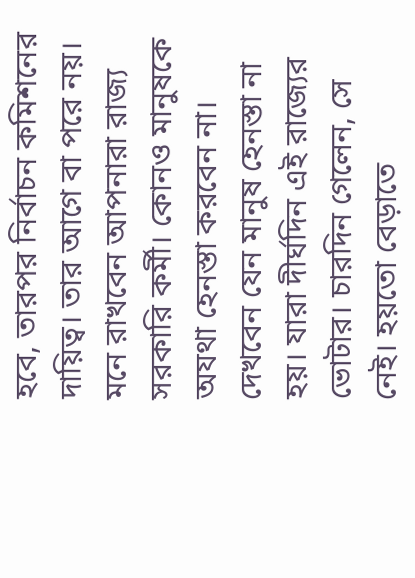হবে, তারপর নির্বাচন কমিশনের দায়িত্ব। তার আগে বা পরে নয়। মনে রাখবেন আপনারা রাজ্য সরকারি কর্মী। কোনও মানুষকে অযথা হেনস্তা করবেন না। দেখবেন যেন মানুষ হেনস্তা না হয়। যারা দীর্ঘদিন এই রাজ্যের ভোটার। চারদিন গেলেন, সে নেই। হয়তো বেড়াতে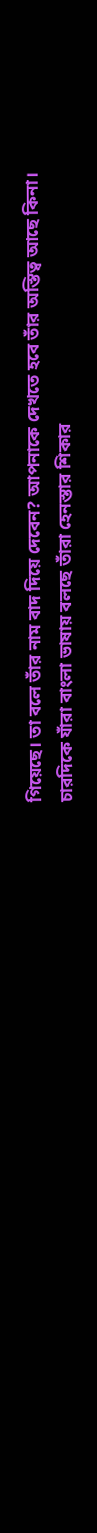গিয়েছে। তা বলে তাঁর নাম বাদ দিয়ে দেবেন? আপনাকে দেখতে হবে তাঁর অস্তিত্ব আছে কিনা। চারদিকে যাঁরা বাংলা ভাষায় বলছে তাঁরা হেনস্তার শিকার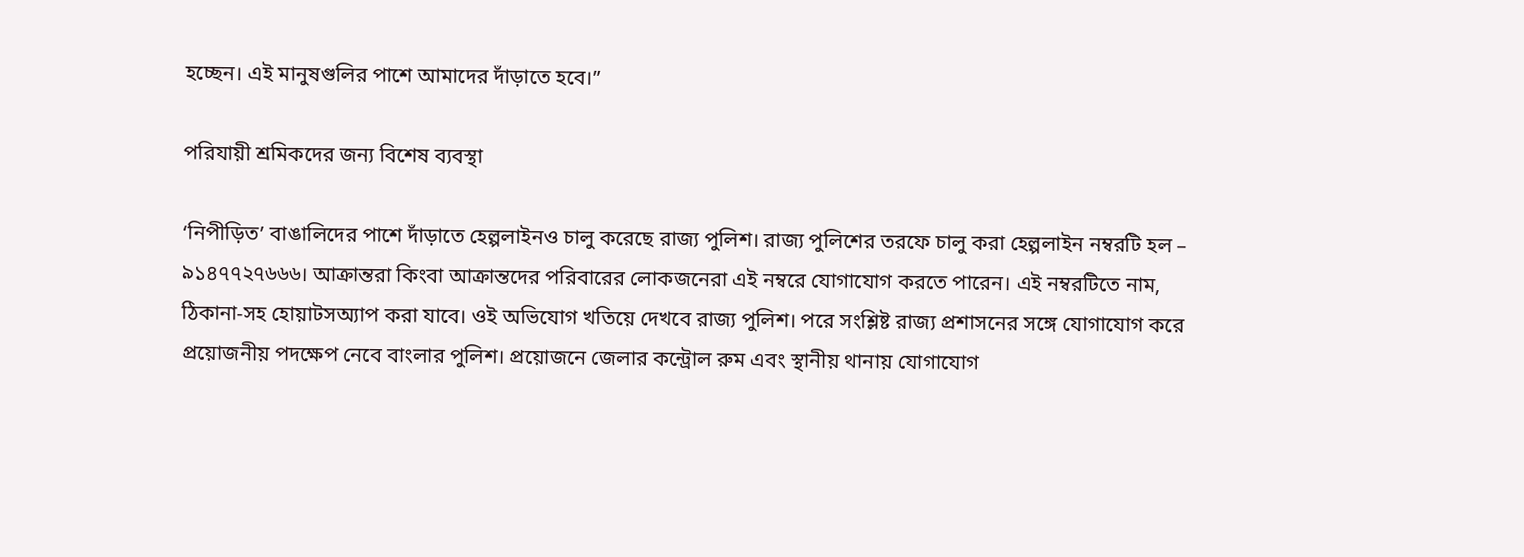হচ্ছেন। এই মানুষগুলির পাশে আমাদের দাঁড়াতে হবে।”

পরিযায়ী শ্রমিকদের জন্য বিশেষ ব্যবস্থা

‘নিপীড়িত’ বাঙালিদের পাশে দাঁড়াতে হেল্পলাইনও চালু করেছে রাজ্য পুলিশ। রাজ্য পুলিশের তরফে চালু করা হেল্পলাইন নম্বরটি হল – ৯১৪৭৭২৭৬৬৬। আক্রান্তরা কিংবা আক্রান্তদের পরিবারের লোকজনেরা এই নম্বরে যোগাযোগ করতে পারেন। এই নম্বরটিতে নাম, ঠিকানা-সহ হোয়াটসঅ্যাপ করা যাবে। ওই অভিযোগ খতিয়ে দেখবে রাজ্য পুলিশ। পরে সংশ্লিষ্ট রাজ্য প্রশাসনের সঙ্গে যোগাযোগ করে প্রয়োজনীয় পদক্ষেপ নেবে বাংলার পুলিশ। প্রয়োজনে জেলার কন্ট্রোল রুম এবং স্থানীয় থানায় যোগাযোগ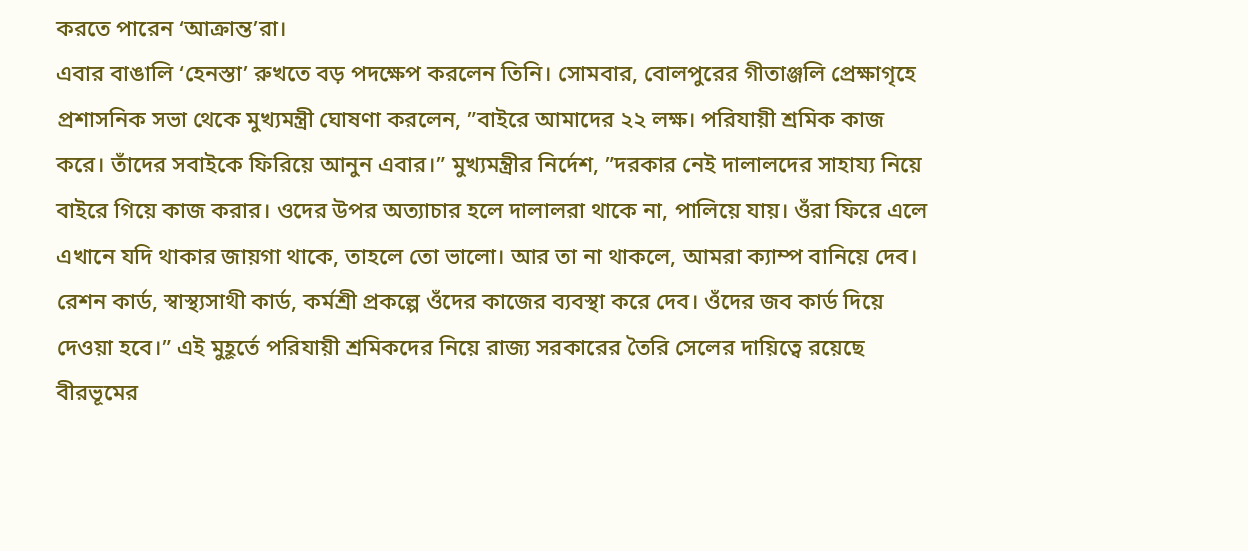করতে পারেন ‘আক্রান্ত’রা।
এবার বাঙালি ‘হেনস্তা’ রুখতে বড় পদক্ষেপ করলেন তিনি। সোমবার, বোলপুরের গীতাঞ্জলি প্রেক্ষাগৃহে প্রশাসনিক সভা থেকে মুখ্যমন্ত্রী ঘোষণা করলেন, ”বাইরে আমাদের ২২ লক্ষ। পরিযায়ী শ্রমিক কাজ করে। তাঁদের সবাইকে ফিরিয়ে আনুন এবার।” মুখ্যমন্ত্রীর নির্দেশ, ”দরকার নেই দালালদের সাহায্য নিয়ে বাইরে গিয়ে কাজ করার। ওদের উপর অত্যাচার হলে দালালরা থাকে না, পালিয়ে যায়। ওঁরা ফিরে এলে এখানে যদি থাকার জায়গা থাকে, তাহলে তো ভালো। আর তা না থাকলে, আমরা ক্যাম্প বানিয়ে দেব। রেশন কার্ড, স্বাস্থ্যসাথী কার্ড, কর্মশ্রী প্রকল্পে ওঁদের কাজের ব্যবস্থা করে দেব। ওঁদের জব কার্ড দিয়ে দেওয়া হবে।” এই মুহূর্তে পরিযায়ী শ্রমিকদের নিয়ে রাজ্য সরকারের তৈরি সেলের দায়িত্বে রয়েছে বীরভূমের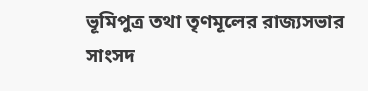ভূমিপুত্র তথা তৃণমূলের রাজ্যসভার সাংসদ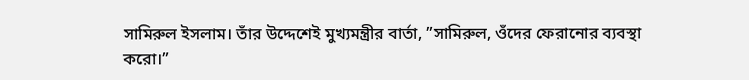সামিরুল ইসলাম। তাঁর উদ্দেশেই মুখ্যমন্ত্রীর বার্তা, ”সামিরুল, ওঁদের ফেরানোর ব্যবস্থা করো।”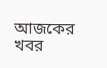আজকের খবর